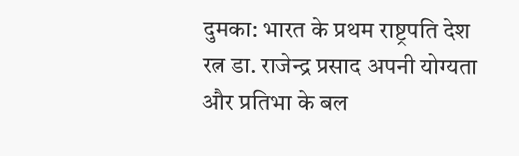दुमका: भारत के प्रथम राष्ट्रपति देश रत्न डा. राजेन्द्र प्रसाद अपनी योग्यता और प्रतिभा के बल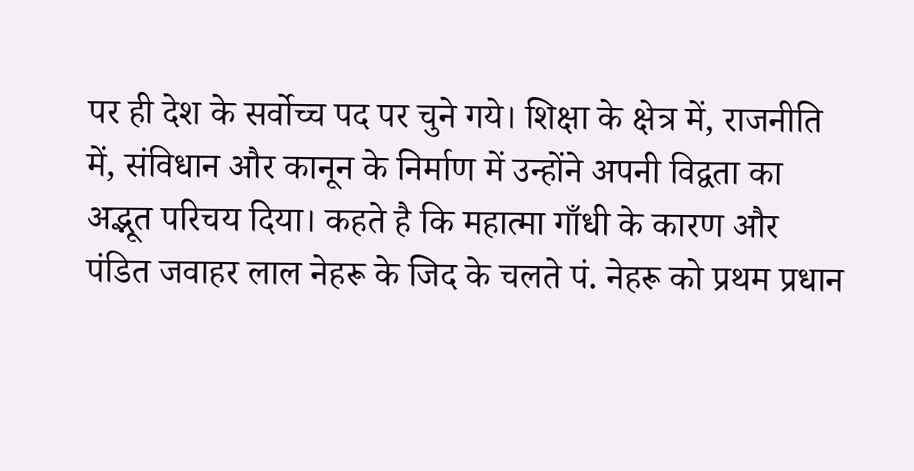पर ही देश के सर्वोच्च पद पर चुने गये। शिक्षा के क्षेत्र में, राजनीति में, संविधान और कानून के निर्माण में उन्होंने अपनी विद्वता का अद्भूत परिचय दिया। कहते है कि महात्मा गाँधी के कारण और पंडित जवाहर लाल नेहरू के जिद के चलते पं. नेहरू को प्रथम प्रधान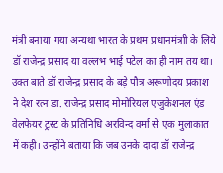मंत्री बनाया गया अन्यथा भारत के प्रथम प्रधानमंत्राी के लिये डॉ राजेन्द्र प्रसाद या वल्लभ भाई पटेल का ही नाम तय था। उक्त बाते डॉ राजेन्द्र प्रसाद के बड़े पौत्र अरूणोदय प्रकाश ने देश रत्न डा. राजेन्द्र प्रसाद मोमोरियल एजुकेशनल एंड वेलफेयर ट्रस्ट के प्रतिनिधि अरविन्द वर्मा से एक मुलाकात में कही। उन्होंने बताया कि जब उनके दादा डॉ राजेन्द्र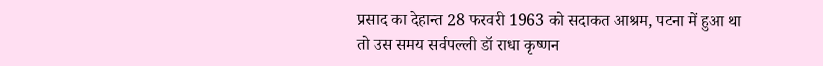प्रसाद का देहान्त 28 फरवरी 1963 को सदाकत आश्रम, पटना में हुआ था तो उस समय सर्वपल्ली डॉ राधा कृष्णन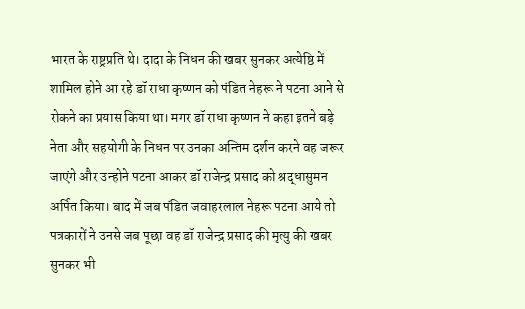भारत के राष्ट्रप्रति थे। दादा के निधन की खबर सुनकर अत्येष्ठि में शामिल होने आ रहे डॉ राधा कृष्णन को पंडित नेहरू ने पटना आने से रोकने का प्रयास किया था। मगर डॉ राधा कृष्णन ने कहा इतने बड़े नेता और सहयोगी के निधन पर उनका अन्तिम दर्शन करने वह जरूर जाएंगे और उन्होने पटना आकर डॉ राजेन्द्र प्रसाद को श्रद्धासुमन अर्पित किया। बाद में जब पंडित जवाहरलाल नेहरू पटना आये तो पत्रकारों ने उनसे जब पूछा वह डॉ राजेन्द्र प्रसाद की मृत्यु की खबर सुनकर भी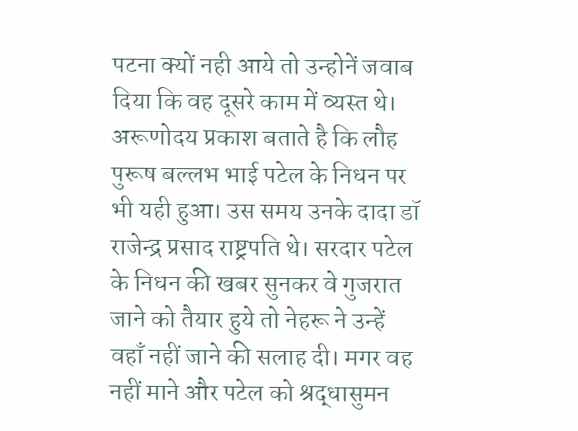पटना क्यों नही आये तो उन्होनें जवाब दिया कि वह दूसरे काम में व्यस्त थे। अरूणोदय प्रकाश बताते है कि लौह पुरूष बल्लभ भाई पटेल के निधन पर भी यही हुआ। उस समय उनके दादा डॉ राजेन्द्र प्रसाद राष्ट्रपति थे। सरदार पटेल के निधन की खबर सुनकर वे गुजरात जाने को तैयार हुये तो नेहरू ने उन्हें वहाँ नहीं जाने की सलाह दी। मगर वह नहीं माने और पटेल को श्रद्धासुमन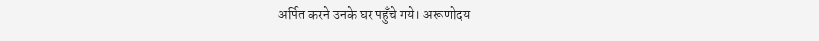अर्पित करने उनके घर पहुँचे गये। अरूणोदय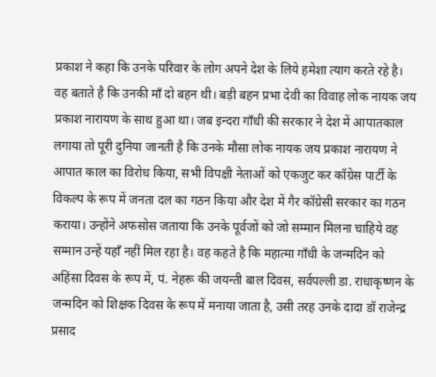प्रकाश ने कहा कि उनके परिवार के लोग अपने देश के लिये हमेशा त्याग करते रहे है। वह बताते है कि उनकी माँ दो बहन थी। बड़ी बहन प्रभा देवी का विवाह लोक नायक जय प्रकाश नारायण के साथ हुआ था। जब इन्दरा गाँधी की सरकार ने देश में आपातकाल लगाया तो पूरी दुनिया जानती है कि उनके मौसा लोक नायक जय प्रकाश नारायण ने आपात काल का विरोध किया, सभी विपक्षी नेताओं को एकजुट कर कॉग्रेस पार्टी के विकल्प के रूप में जनता दल का गठन किया और देश में गैर कॉग्रेसी सरकार का गठन कराया। उन्होंने अफसोस जताया कि उनके पूर्वजों को जो सम्मान मिलना चाहिये वह सम्मान उन्हें यहाँ नहीं मिल रहा है। वह कहते है कि महात्मा गाँधी के जन्मदिन को अहिंसा दिवस के रूप में, पं. नेहरू की जयन्ती बाल दिवस, सर्वपल्ली डा. राधाकृष्णन के जन्मदिन को शिक्षक दिवस के रूप में मनाया जाता है, उसी तरह उनके दादा डॉ राजेन्द्र प्रसाद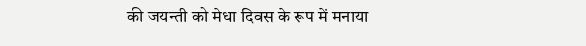की जयन्ती को मेधा दिवस के रूप में मनाया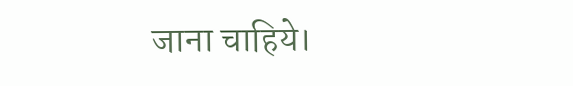जाना चाहिये।